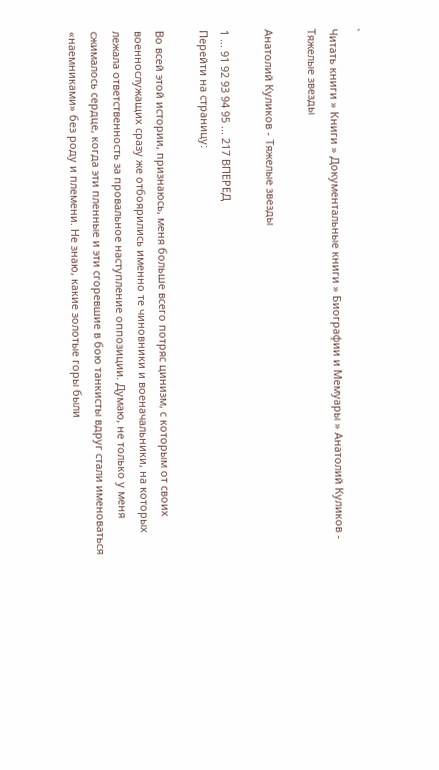`
Читать книги » Книги » Документальные книги » Биографии и Мемуары » Анатолий Куликов - Тяжелые звезды

Анатолий Куликов - Тяжелые звезды

1 ... 91 92 93 94 95 ... 217 ВПЕРЕД
Перейти на страницу:

Во всей этой истории, признаюсь, меня больше всего потряс цинизм, с которым от своих военнослужащих сразу же отбоярились именно те чиновники и военачальники, на которых лежала ответственность за провальное наступление оппозиции. Думаю, не только у меня сжималось сердце, когда эти пленные и эти сгоревшие в бою танкисты вдруг стали именоваться «наемниками» без роду и племени. Не знаю, какие золотые горы были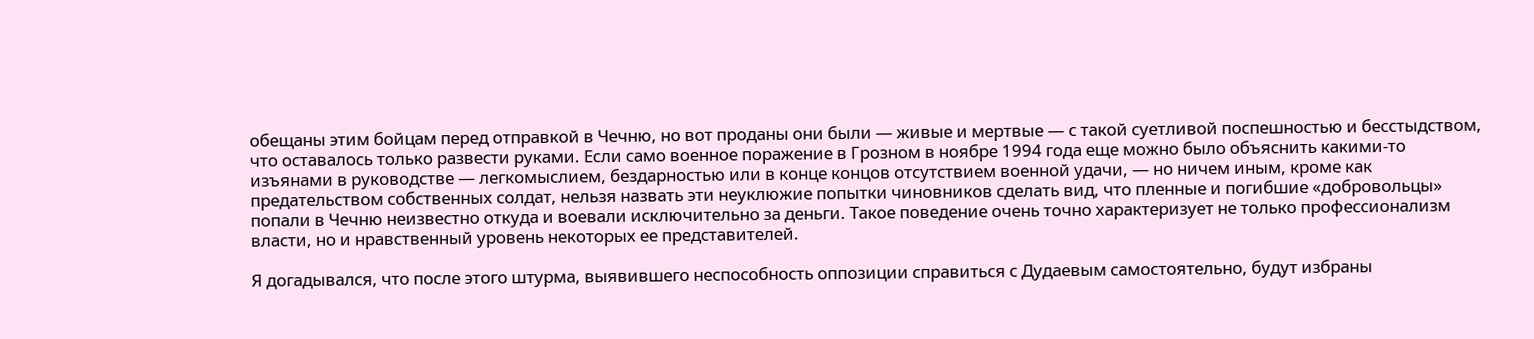обещаны этим бойцам перед отправкой в Чечню, но вот проданы они были — живые и мертвые — с такой суетливой поспешностью и бесстыдством, что оставалось только развести руками. Если само военное поражение в Грозном в ноябре 1994 года еще можно было объяснить какими-то изъянами в руководстве — легкомыслием, бездарностью или в конце концов отсутствием военной удачи, — но ничем иным, кроме как предательством собственных солдат, нельзя назвать эти неуклюжие попытки чиновников сделать вид, что пленные и погибшие «добровольцы» попали в Чечню неизвестно откуда и воевали исключительно за деньги. Такое поведение очень точно характеризует не только профессионализм власти, но и нравственный уровень некоторых ее представителей.

Я догадывался, что после этого штурма, выявившего неспособность оппозиции справиться с Дудаевым самостоятельно, будут избраны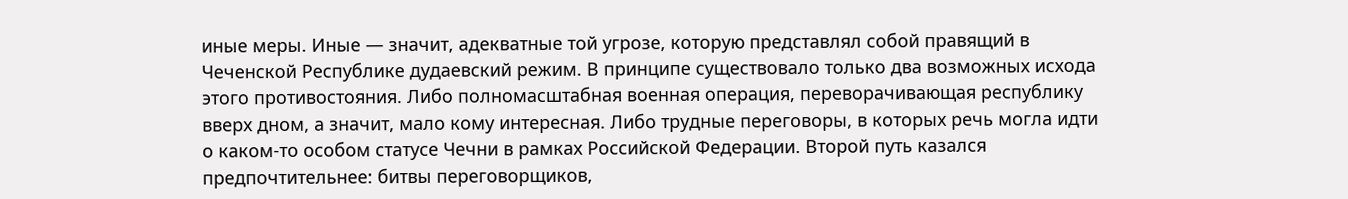иные меры. Иные — значит, адекватные той угрозе, которую представлял собой правящий в Чеченской Республике дудаевский режим. В принципе существовало только два возможных исхода этого противостояния. Либо полномасштабная военная операция, переворачивающая республику вверх дном, а значит, мало кому интересная. Либо трудные переговоры, в которых речь могла идти о каком-то особом статусе Чечни в рамках Российской Федерации. Второй путь казался предпочтительнее: битвы переговорщиков,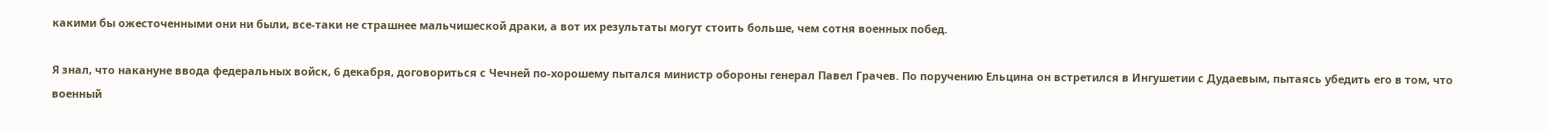какими бы ожесточенными они ни были, все-таки не страшнее мальчишеской драки, а вот их результаты могут стоить больше, чем сотня военных побед.

Я знал, что накануне ввода федеральных войск, 6 декабря, договориться с Чечней по-хорошему пытался министр обороны генерал Павел Грачев. По поручению Ельцина он встретился в Ингушетии с Дудаевым, пытаясь убедить его в том, что военный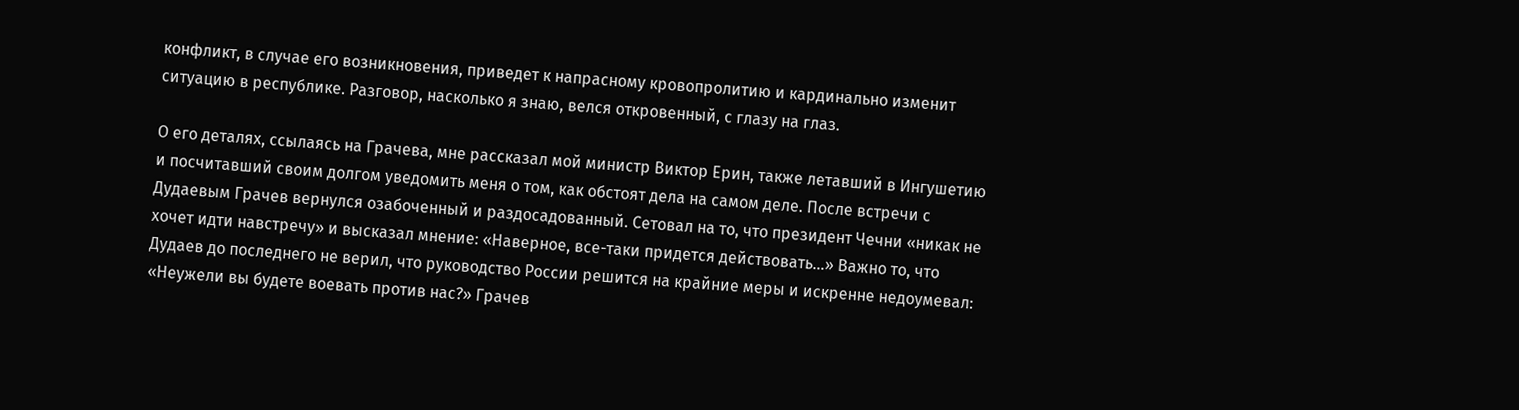конфликт, в случае его возникновения, приведет к напрасному кровопролитию и кардинально изменит ситуацию в республике. Разговор, насколько я знаю, велся откровенный, с глазу на глаз.

О его деталях, ссылаясь на Грачева, мне рассказал мой министр Виктор Ерин, также летавший в Ингушетию и посчитавший своим долгом уведомить меня о том, как обстоят дела на самом деле. После встречи с Дудаевым Грачев вернулся озабоченный и раздосадованный. Сетовал на то, что президент Чечни «никак не хочет идти навстречу» и высказал мнение: «Наверное, все-таки придется действовать…» Важно то, что Дудаев до последнего не верил, что руководство России решится на крайние меры и искренне недоумевал: «Неужели вы будете воевать против нас?» Грачев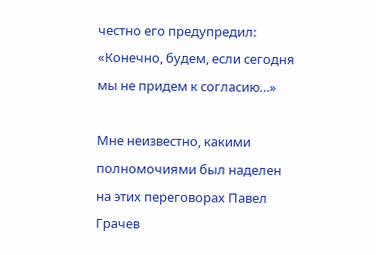честно его предупредил: «Конечно, будем, если сегодня мы не придем к согласию…»

Мне неизвестно, какими полномочиями был наделен на этих переговорах Павел Грачев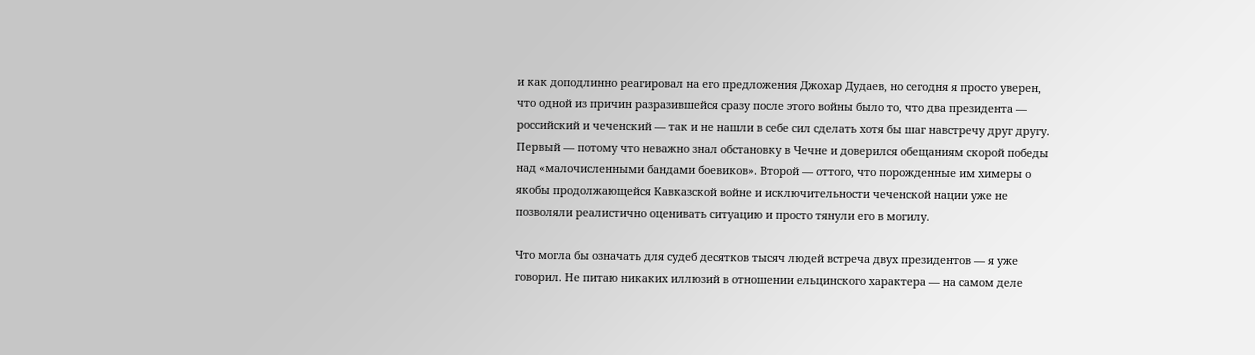и как доподлинно реагировал на его предложения Джохар Дудаев, но сегодня я просто уверен, что одной из причин разразившейся сразу после этого войны было то, что два президента — российский и чеченский — так и не нашли в себе сил сделать хотя бы шаг навстречу друг другу. Первый — потому что неважно знал обстановку в Чечне и доверился обещаниям скорой победы над «малочисленными бандами боевиков». Второй — оттого, что порожденные им химеры о якобы продолжающейся Кавказской войне и исключительности чеченской нации уже не позволяли реалистично оценивать ситуацию и просто тянули его в могилу.

Что могла бы означать для судеб десятков тысяч людей встреча двух президентов — я уже говорил. Не питаю никаких иллюзий в отношении ельцинского характера — на самом деле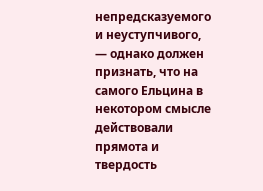непредсказуемого и неуступчивого, — однако должен признать, что на самого Ельцина в некотором смысле действовали прямота и твердость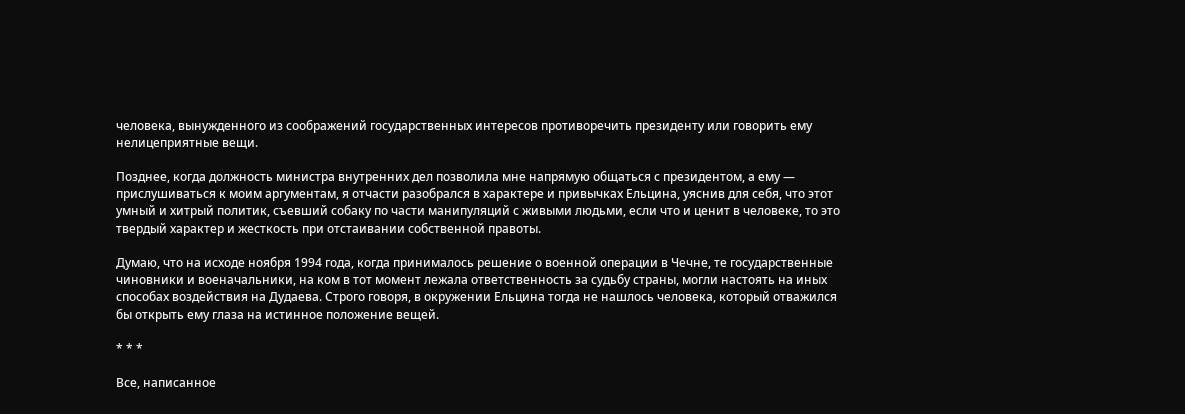человека, вынужденного из соображений государственных интересов противоречить президенту или говорить ему нелицеприятные вещи.

Позднее, когда должность министра внутренних дел позволила мне напрямую общаться с президентом, а ему — прислушиваться к моим аргументам, я отчасти разобрался в характере и привычках Ельцина, уяснив для себя, что этот умный и хитрый политик, съевший собаку по части манипуляций с живыми людьми, если что и ценит в человеке, то это твердый характер и жесткость при отстаивании собственной правоты.

Думаю, что на исходе ноября 1994 года, когда принималось решение о военной операции в Чечне, те государственные чиновники и военачальники, на ком в тот момент лежала ответственность за судьбу страны, могли настоять на иных способах воздействия на Дудаева. Строго говоря, в окружении Ельцина тогда не нашлось человека, который отважился бы открыть ему глаза на истинное положение вещей.

* * *

Все, написанное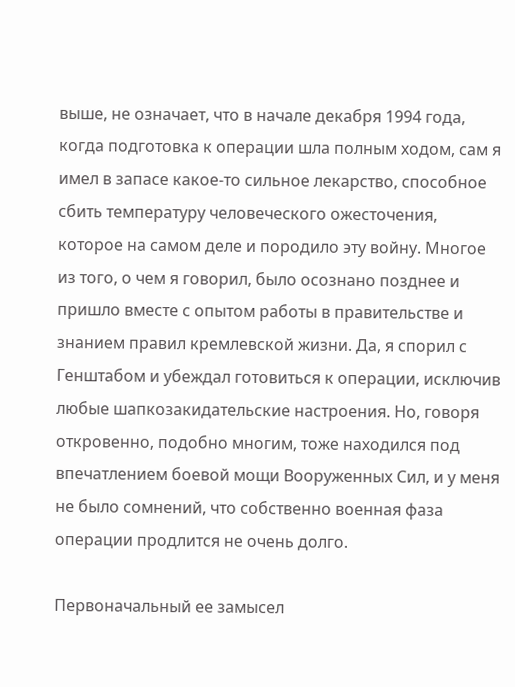выше, не означает, что в начале декабря 1994 года, когда подготовка к операции шла полным ходом, сам я имел в запасе какое-то сильное лекарство, способное сбить температуру человеческого ожесточения, которое на самом деле и породило эту войну. Многое из того, о чем я говорил, было осознано позднее и пришло вместе с опытом работы в правительстве и знанием правил кремлевской жизни. Да, я спорил с Генштабом и убеждал готовиться к операции, исключив любые шапкозакидательские настроения. Но, говоря откровенно, подобно многим, тоже находился под впечатлением боевой мощи Вооруженных Сил, и у меня не было сомнений, что собственно военная фаза операции продлится не очень долго.

Первоначальный ее замысел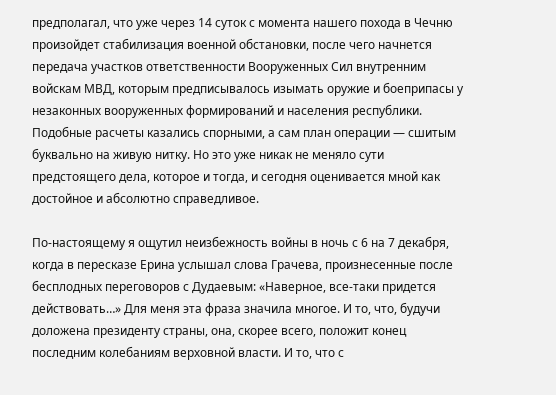предполагал, что уже через 14 суток с момента нашего похода в Чечню произойдет стабилизация военной обстановки, после чего начнется передача участков ответственности Вооруженных Сил внутренним войскам МВД, которым предписывалось изымать оружие и боеприпасы у незаконных вооруженных формирований и населения республики. Подобные расчеты казались спорными, а сам план операции — сшитым буквально на живую нитку. Но это уже никак не меняло сути предстоящего дела, которое и тогда, и сегодня оценивается мной как достойное и абсолютно справедливое.

По-настоящему я ощутил неизбежность войны в ночь с 6 на 7 декабря, когда в пересказе Ерина услышал слова Грачева, произнесенные после бесплодных переговоров с Дудаевым: «Наверное, все-таки придется действовать…» Для меня эта фраза значила многое. И то, что, будучи доложена президенту страны, она, скорее всего, положит конец последним колебаниям верховной власти. И то, что с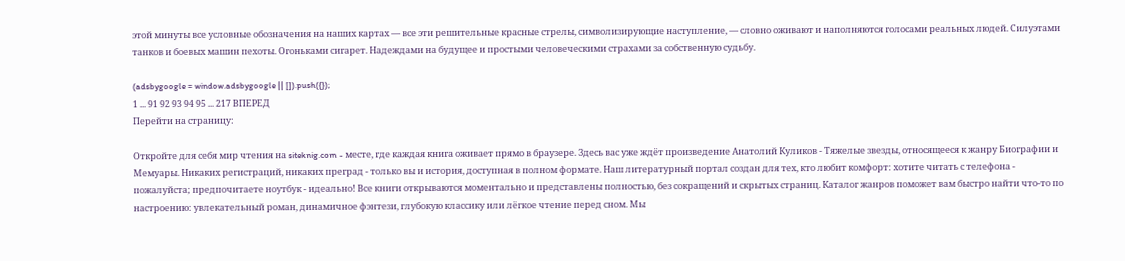этой минуты все условные обозначения на наших картах — все эти решительные красные стрелы, символизирующие наступление, — словно оживают и наполняются голосами реальных людей. Силуэтами танков и боевых машин пехоты. Огоньками сигарет. Надеждами на будущее и простыми человеческими страхами за собственную судьбу.

(adsbygoogle = window.adsbygoogle || []).push({});
1 ... 91 92 93 94 95 ... 217 ВПЕРЕД
Перейти на страницу:

Откройте для себя мир чтения на siteknig.com - месте, где каждая книга оживает прямо в браузере. Здесь вас уже ждёт произведение Анатолий Куликов - Тяжелые звезды, относящееся к жанру Биографии и Мемуары. Никаких регистраций, никаких преград - только вы и история, доступная в полном формате. Наш литературный портал создан для тех, кто любит комфорт: хотите читать с телефона - пожалуйста; предпочитаете ноутбук - идеально! Все книги открываются моментально и представлены полностью, без сокращений и скрытых страниц. Каталог жанров поможет вам быстро найти что-то по настроению: увлекательный роман, динамичное фэнтези, глубокую классику или лёгкое чтение перед сном. Мы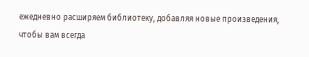ежедневно расширяем библиотеку, добавляя новые произведения, чтобы вам всегда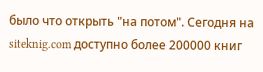было что открыть "на потом". Сегодня на siteknig.com доступно более 200000 книг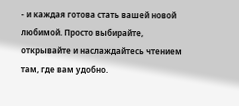- и каждая готова стать вашей новой любимой. Просто выбирайте, открывайте и наслаждайтесь чтением там, где вам удобно.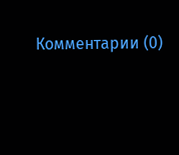Комментарии (0)